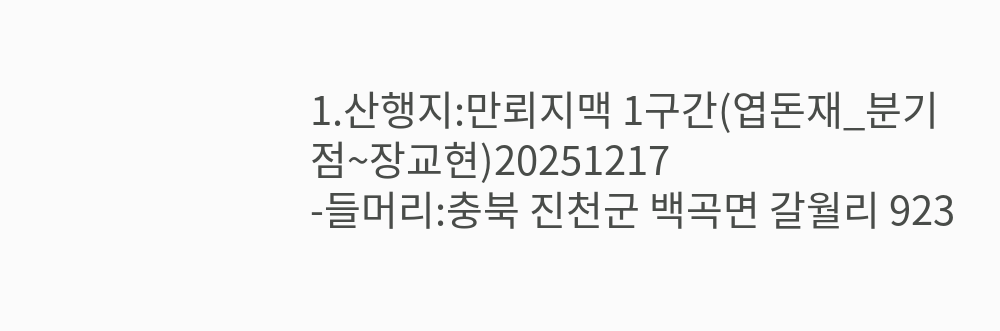1.산행지:만뢰지맥 1구간(엽돈재_분기점~장교현)20251217
-들머리:충북 진천군 백곡면 갈월리 923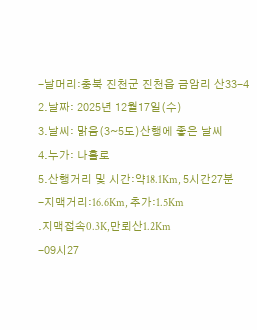-날머리:충북 진천군 진천읍 금암리 산33-4
2.날짜: 2025년 12월17일(수)
3.날씨: 맑음(3~5도)산행에 좋은 날씨
4.누가: 나홀로
5.산행거리 및 시간:약18.1Km, 5시간27분
-지맥거리:16.6Km, 추가:1.5Km
.지맥접속0.3K,만뢰산1.2Km
-09시27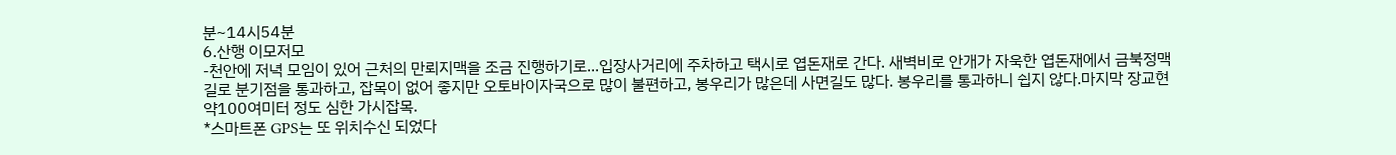분~14시54분
6.산행 이모저모
-천안에 저녁 모임이 있어 근처의 만뢰지맥을 조금 진행하기로...입장사거리에 주차하고 택시로 엽돈재로 간다. 새벽비로 안개가 자욱한 엽돈재에서 금북정맥길로 분기점을 통과하고, 잡목이 없어 좋지만 오토바이자국으로 많이 불편하고, 봉우리가 많은데 사면길도 많다. 봉우리를 통과하니 쉽지 않다.마지막 장교현 약100여미터 정도 심한 가시잡목.
*스마트폰 GPS는 또 위치수신 되었다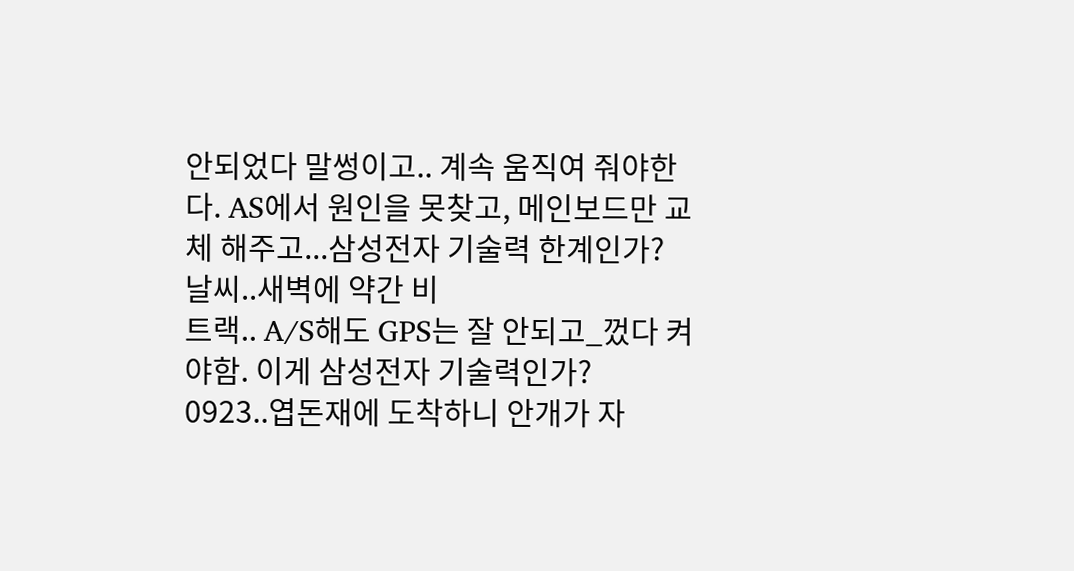안되었다 말썽이고.. 계속 움직여 줘야한다. AS에서 원인을 못찾고, 메인보드만 교체 해주고...삼성전자 기술력 한계인가?
날씨..새벽에 약간 비
트랙.. A/S해도 GPS는 잘 안되고_껐다 켜야함. 이게 삼성전자 기술력인가?
0923..엽돈재에 도착하니 안개가 자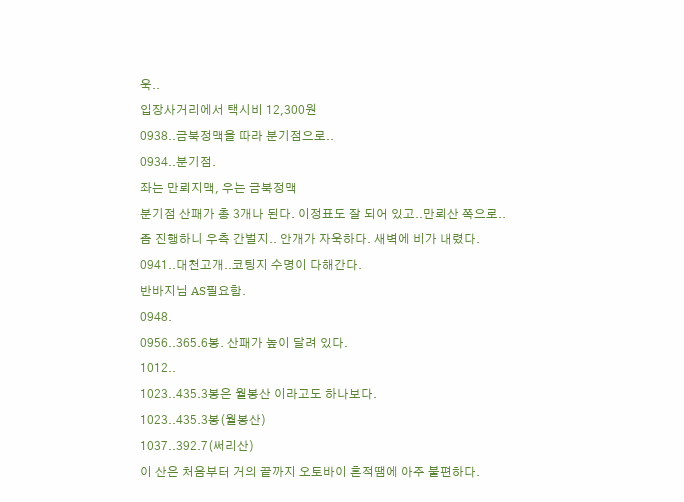욱..
입장사거리에서 택시비 12,300원
0938..금북정맥을 따라 분기점으로..
0934..분기점.
좌는 만뢰지맥, 우는 금북정맥
분기점 산패가 총 3개나 된다. 이정표도 잘 되어 있고..만뢰산 쪽으로..
좀 진행하니 우측 간벌지.. 안개가 자욱하다. 새벽에 비가 내렸다.
0941..대천고개..코팅지 수명이 다해간다.
반바지님 AS필요함.
0948.
0956..365.6봉. 산패가 높이 달려 있다.
1012..
1023..435.3봉은 월봉산 이라고도 하나보다.
1023..435.3봉(월봉산)
1037..392.7(써리산)
이 산은 처음부터 거의 끝까지 오토바이 흔적땜에 아주 불편하다.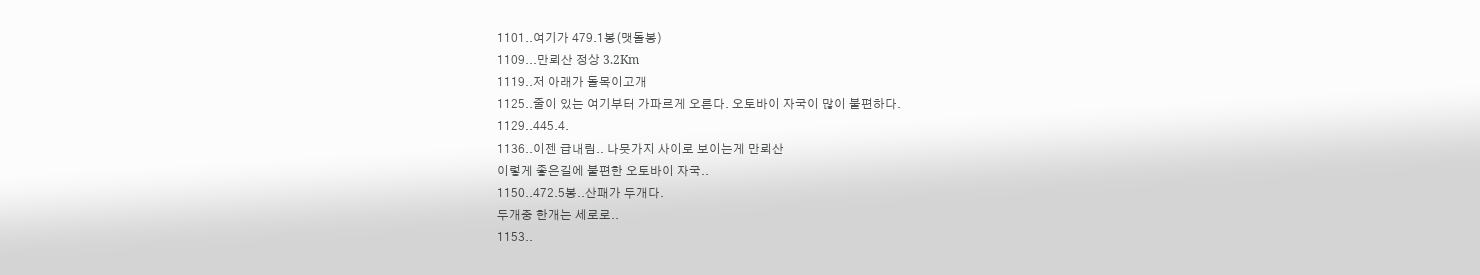1101..여기가 479.1봉(맷돌봉)
1109...만뢰산 정상 3.2Km
1119..저 아래가 돌목이고개
1125..줄이 있는 여기부터 가파르게 오른다. 오토바이 자국이 많이 불편하다.
1129..445.4.
1136..이젠 급내림.. 나뭇가지 사이로 보이는게 만뢰산
이렇게 좋은길에 불편한 오토바이 자국..
1150..472.5봉..산패가 두개다.
두개중 한개는 세로로..
1153..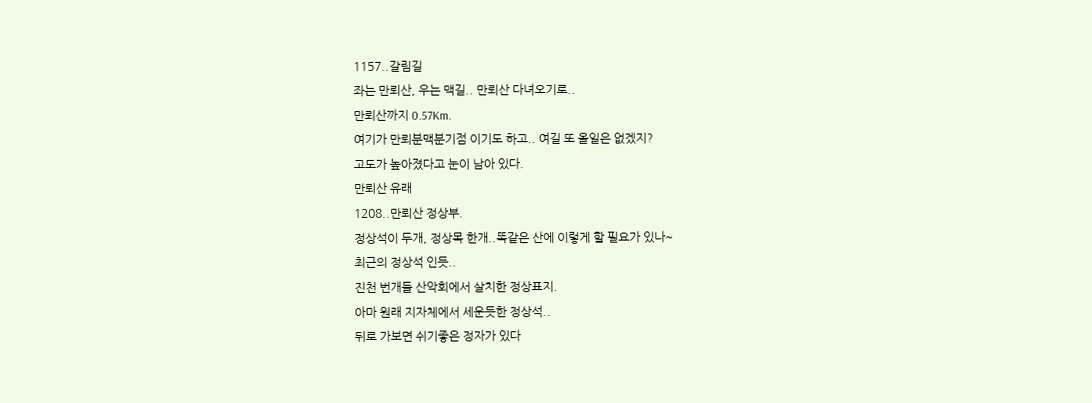1157..갈림길
좌는 만뢰산, 우는 맥길.. 만뢰산 다녀오기로..
만뢰산까지 0.57Km.
여기가 만뢰분맥분기점 이기도 하고.. 여길 또 올일은 없겠지?
고도가 높아졌다고 눈이 남아 있다.
만뢰산 유래
1208..만뢰산 정상부.
정상석이 두개, 정상목 한개..똑같은 산에 이렇게 할 필요가 있나~
최근의 정상석 인듯..
진천 번개들 산악회에서 살치한 정상표지.
아마 원래 지자체에서 세운듯한 정상석..
뒤로 가보면 쉬기좋은 정자가 있다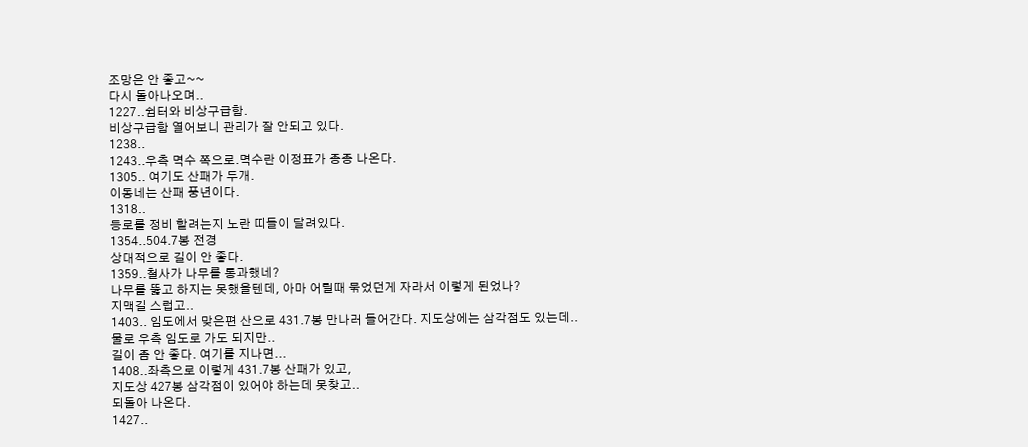조망은 안 좋고~~
다시 돌아나오며..
1227..쉼터와 비상구급함.
비상구급함 열어보니 관리가 잘 안되고 있다.
1238..
1243..우측 멱수 쪽으로.멱수란 이정표가 종종 나온다.
1305.. 여기도 산패가 두개.
이동네는 산패 풍년이다.
1318..
등로를 정비 할려는지 노란 띠들이 달려있다.
1354..504.7봉 전경
상대적으로 길이 안 좋다.
1359..철사가 나무를 통과했네?
나무를 뚫고 하지는 못했을텐데, 아마 어릴때 묶었던게 자라서 이렇게 된었나?
지맥길 스럽고..
1403.. 임도에서 맞은편 산으로 431.7봉 만나러 들어간다. 지도상에는 삼각점도 있는데..
물로 우측 임도로 가도 되지만..
길이 좀 안 좋다. 여기를 지나면...
1408..좌측으로 이렇게 431.7봉 산패가 있고,
지도상 427봉 삼각점이 있어야 하는데 못찾고..
되돌아 나온다.
1427..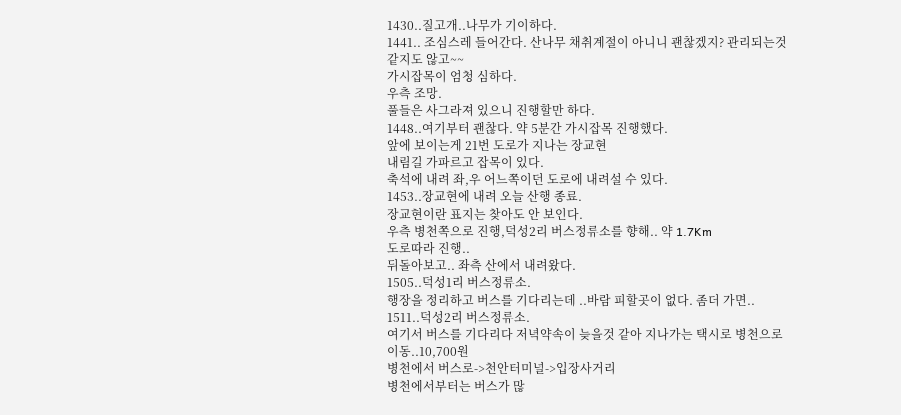1430..질고개..나무가 기이하다.
1441.. 조심스레 들어간다. 산나무 채취계절이 아니니 괜찮겠지? 관리되는것 같지도 않고~~
가시잡목이 엄청 심하다.
우측 조망.
풀들은 사그라져 있으니 진행할만 하다.
1448..여기부터 괜찮다. 약 5분간 가시잡목 진행했다.
앞에 보이는게 21번 도로가 지나는 장교현
내림길 가파르고 잡목이 있다.
축석에 내려 좌,우 어느쪽이던 도로에 내려설 수 있다.
1453..장교현에 내려 오늘 산행 종료.
장교현이란 표지는 찾아도 안 보인다.
우측 병천쪽으로 진행,덕성2리 버스정류소를 향해.. 약 1.7Km
도로따라 진행..
뒤돌아보고.. 좌측 산에서 내려왔다.
1505..덕성1리 버스정류소.
행장을 정리하고 버스를 기다리는데 ..바람 피할곳이 없다. 좀더 가면..
1511..덕성2리 버스정류소.
여기서 버스를 기다리다 저녁약속이 늦을것 같아 지나가는 택시로 병천으로 이동..10,700원
병천에서 버스로->천안터미널->입장사거리
병천에서부터는 버스가 많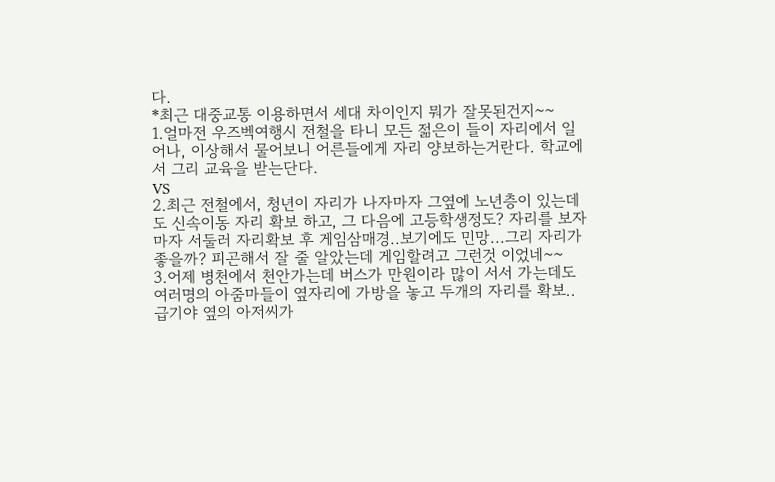다.
*최근 대중교통 이용하면서 세대 차이인지 뭐가 잘못된건지~~
1.얼마전 우즈벡여행시 전철을 타니 모든 젊은이 들이 자리에서 일어나, 이상해서 물어보니 어른들에게 자리 양보하는거란다. 학교에서 그리 교육을 받는단다.
VS
2.최근 전철에서, 청년이 자리가 나자마자 그옆에 노년층이 있는데도 신속이동 자리 확보 하고, 그 다음에 고등학생정도? 자리를 보자 마자 서둘러 자리확보 후 게임삼매경..보기에도 민망...그리 자리가 좋을까? 피곤해서 잘 줄 알았는데 게임할려고 그런것 이었네~~
3.어제 병천에서 천안가는데 버스가 만원이라 많이 서서 가는데도 여러명의 아줌마들이 옆자리에 가방을 놓고 두개의 자리를 확보..급기야 옆의 아저씨가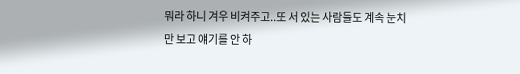뭐라 하니 겨우 비켜주고..또 서 있는 사람들도 계속 눈치만 보고 얘기를 안 하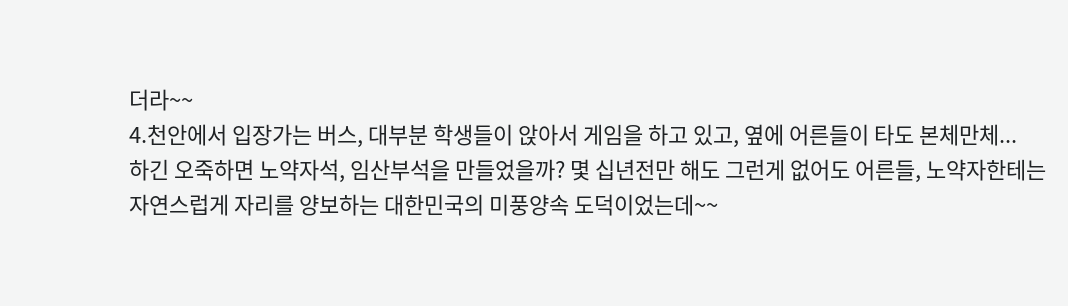더라~~
4.천안에서 입장가는 버스, 대부분 학생들이 앉아서 게임을 하고 있고, 옆에 어른들이 타도 본체만체...
하긴 오죽하면 노약자석, 임산부석을 만들었을까? 몇 십년전만 해도 그런게 없어도 어른들, 노약자한테는 자연스럽게 자리를 양보하는 대한민국의 미풍양속 도덕이었는데~~